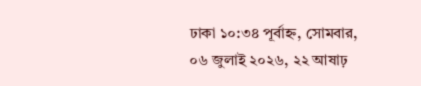ঢাকা ১০:৩৪ পূর্বাহ্ন, সোমবার, ০৬ জুলাই ২০২৬, ২২ আষাঢ়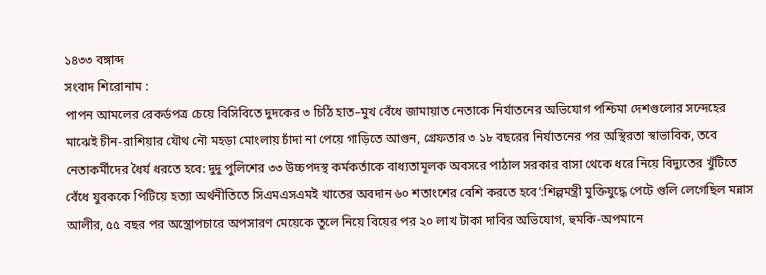১৪৩৩ বঙ্গাব্দ
সংবাদ শিরোনাম :
পাপন আমলের রেকর্ডপত্র চেয়ে বিসিবিতে দুদকের ৩ চিঠি হাত–মুখ বেঁধে জামায়াত নেতাকে নির্যাতনের অভিযোগ পশ্চিমা দেশগুলোর সন্দেহের মাঝেই চীন-রাশিয়ার যৌথ নৌ মহড়া মোংলায় চাঁদা না পেয়ে গাড়িতে আগুন, গ্রেফতার ৩ ১৮ বছরের নির্যাতনের পর অস্থিরতা স্বাভাবিক, তবে নেতাকর্মীদের ধৈর্য ধরতে হবে: দুদু পুলিশের ৩৩ উচ্চপদস্থ কর্মকর্তাকে বাধ্যতামূলক অবসরে পাঠাল সরকার বাসা থেকে ধরে নিয়ে বিদ্যুতের খুঁটিতে বেঁধে যুবককে পিটিয়ে হত্যা অর্থনীতিতে সিএমএসএমই খাতের অবদান ৬০ শতাংশের বেশি করতে হবে’:শিল্পমন্ত্রী মুক্তিযুদ্ধে পেটে গুলি লেগেছিল মন্নাস আলীর, ৫৫ বছর পর অস্ত্রোপচারে অপসারণ মেয়েকে তুলে নিয়ে বিয়ের পর ২০ লাখ টাকা দাবির অভিযোগ, হুমকি-অপমানে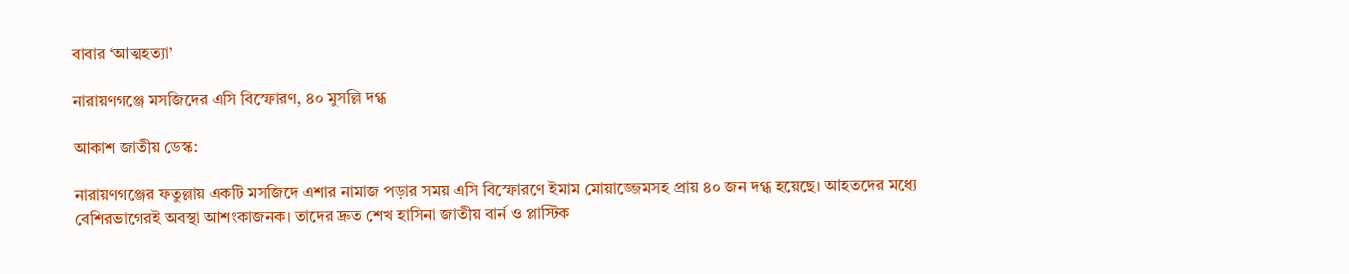বাবার ‘আত্মহত্যা’

নারায়ণগঞ্জে মসজিদের এসি বিস্ফোরণ, ৪০ মুসল্লি দগ্ধ

আকাশ জাতীয় ডেস্ক:

নারায়ণগঞ্জের ফতুল্লায় একটি মসজিদে এশার নামাজ পড়ার সময় এসি বিস্ফোরণে ইমাম মোয়াজ্জেমসহ প্রায় ৪০ জন দগ্ধ হয়েছে। আহতদের মধ্যে বেশিরভাগেরই অবস্থা আশংকাজনক। তাদের দ্রুত শেখ হাসিনা জাতীয় বার্ন ও প্লাস্টিক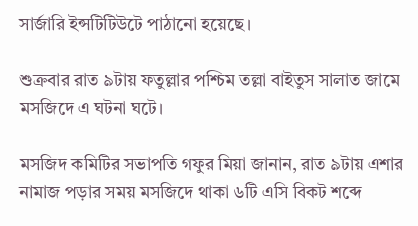সার্জারি ইন্সটিটিউটে পাঠানো হয়েছে।

শুক্রবার রাত ৯টায় ফতুল্লার পশ্চিম তল্লা বাইতুস সালাত জামে মসজিদে এ ঘটনা ঘটে।

মসজিদ কমিটির সভাপতি গফুর মিয়া জানান, রাত ৯টায় এশার নামাজ পড়ার সময় মসজিদে থাকা ৬টি এসি বিকট শব্দে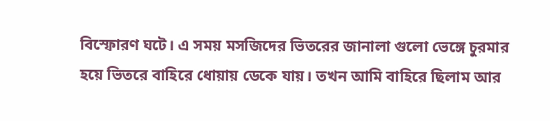বিস্ফোরণ ঘটে। এ সময় মসজিদের ভিতরের জানালা গুলো ভেঙ্গে চুরমার হয়ে ভিতরে বাহিরে ধোয়ায় ডেকে যায়। তখন আমি বাহিরে ছিলাম আর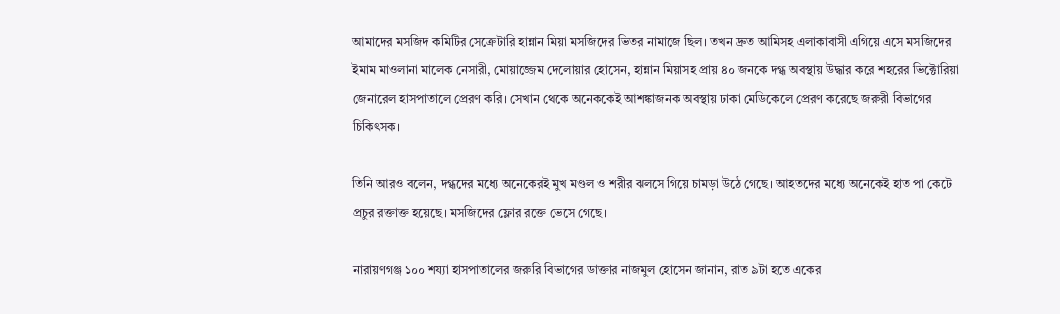আমাদের মসজিদ কমিটির সেক্রেটারি হান্নান মিয়া মসজিদের ভিতর নামাজে ছিল। তখন দ্রুত আমিসহ এলাকাবাসী এগিয়ে এসে মসজিদের ইমাম মাওলানা মালেক নেসারী, মোয়াজ্জেম দেলোয়ার হোসেন, হান্নান মিয়াসহ প্রায় ৪০ জনকে দগ্ধ অবস্থায় উদ্ধার করে শহরের ভিক্টোরিয়া জেনারেল হাসপাতালে প্রেরণ করি। সেখান থেকে অনেককেই আশঙ্কাজনক অবস্থায় ঢাকা মেডিকেলে প্রেরণ করেছে জরুরী বিভাগের চিকিৎসক।

তিনি আরও বলেন, দগ্ধদের মধ্যে অনেকেরই মুখ মণ্ডল ও শরীর ঝলসে গিয়ে চামড়া উঠে গেছে। আহতদের মধ্যে অনেকেই হাত পা কেটে প্রচুর রক্তাক্ত হয়েছে। মসজিদের ফ্লোর রক্তে ভেসে গেছে।

নারায়ণগঞ্জ ১০০ শয্যা হাসপাতালের জরুরি বিভাগের ডাক্তার নাজমুল হোসেন জানান, রাত ৯টা হতে একের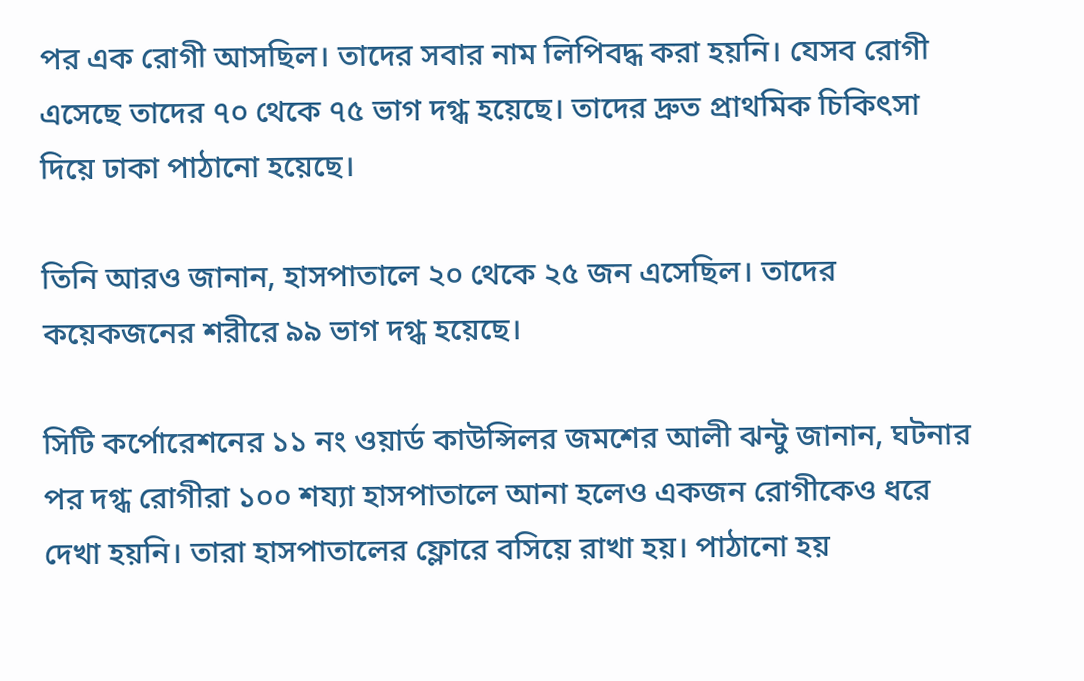পর এক রোগী আসছিল। তাদের সবার নাম লিপিবদ্ধ করা হয়নি। যেসব রোগী এসেছে তাদের ৭০ থেকে ৭৫ ভাগ দগ্ধ হয়েছে। তাদের দ্রুত প্রাথমিক চিকিৎসা দিয়ে ঢাকা পাঠানো হয়েছে।

তিনি আরও জানান, হাসপাতালে ২০ থেকে ২৫ জন এসেছিল। তাদের কয়েকজনের শরীরে ৯৯ ভাগ দগ্ধ হয়েছে।

সিটি কর্পোরেশনের ১১ নং ওয়ার্ড কাউন্সিলর জমশের আলী ঝন্টু জানান, ঘটনার পর দগ্ধ রোগীরা ১০০ শয্যা হাসপাতালে আনা হলেও একজন রোগীকেও ধরে দেখা হয়নি। তারা হাসপাতালের ফ্লোরে বসিয়ে রাখা হয়। পাঠানো হয়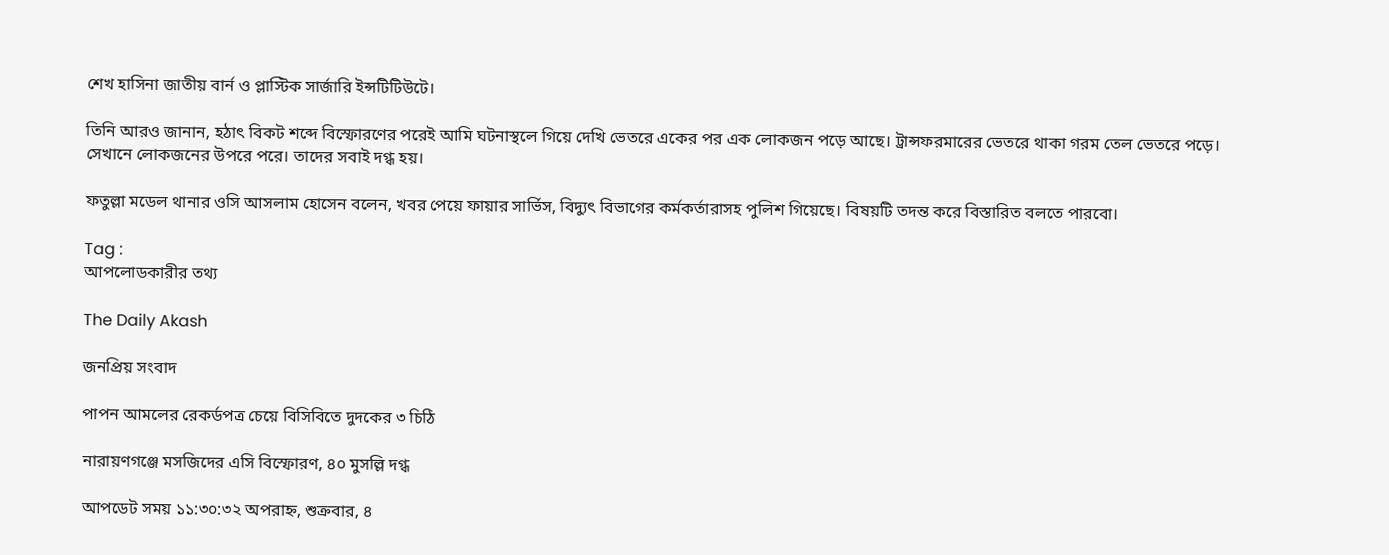শেখ হাসিনা জাতীয় বার্ন ও প্লাস্টিক সার্জারি ইন্সটিটিউটে।

তিনি আরও জানান, হঠাৎ বিকট শব্দে বিস্ফোরণের পরেই আমি ঘটনাস্থলে গিয়ে দেখি ভেতরে একের পর এক লোকজন পড়ে আছে। ট্রান্সফরমারের ভেতরে থাকা গরম তেল ভেতরে পড়ে। সেখানে লোকজনের উপরে পরে। তাদের সবাই দগ্ধ হয়।

ফতুল্লা মডেল থানার ওসি আসলাম হোসেন বলেন, খবর পেয়ে ফায়ার সার্ভিস, বিদ্যুৎ বিভাগের কর্মকর্তারাসহ পুলিশ গিয়েছে। বিষয়টি তদন্ত করে বিস্তারিত বলতে পারবো।

Tag :
আপলোডকারীর তথ্য

The Daily Akash

জনপ্রিয় সংবাদ

পাপন আমলের রেকর্ডপত্র চেয়ে বিসিবিতে দুদকের ৩ চিঠি

নারায়ণগঞ্জে মসজিদের এসি বিস্ফোরণ, ৪০ মুসল্লি দগ্ধ

আপডেট সময় ১১:৩০:৩২ অপরাহ্ন, শুক্রবার, ৪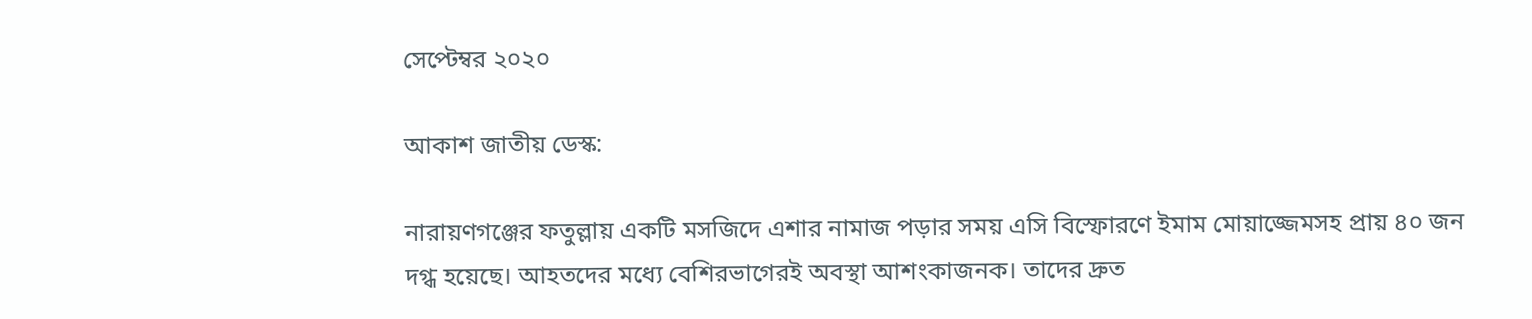সেপ্টেম্বর ২০২০

আকাশ জাতীয় ডেস্ক:

নারায়ণগঞ্জের ফতুল্লায় একটি মসজিদে এশার নামাজ পড়ার সময় এসি বিস্ফোরণে ইমাম মোয়াজ্জেমসহ প্রায় ৪০ জন দগ্ধ হয়েছে। আহতদের মধ্যে বেশিরভাগেরই অবস্থা আশংকাজনক। তাদের দ্রুত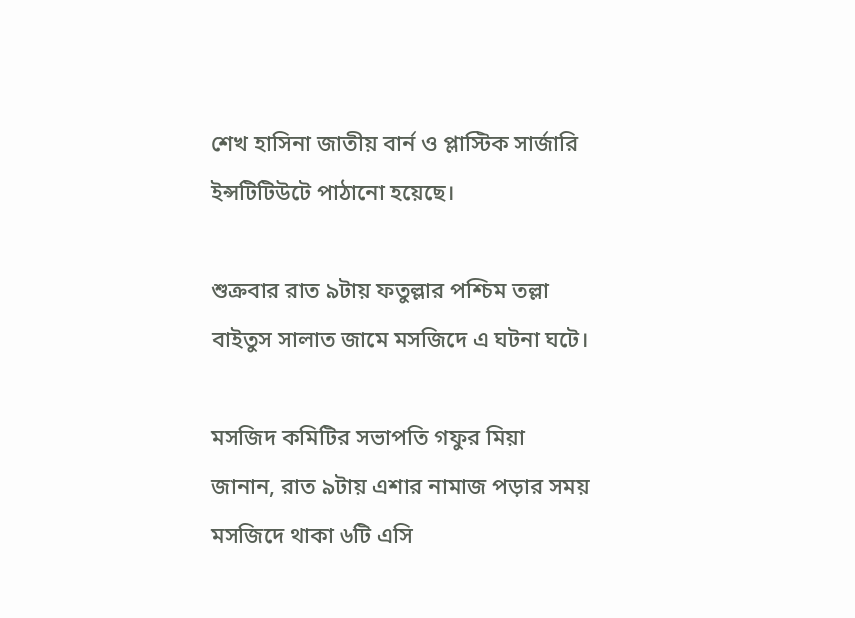শেখ হাসিনা জাতীয় বার্ন ও প্লাস্টিক সার্জারি ইন্সটিটিউটে পাঠানো হয়েছে।

শুক্রবার রাত ৯টায় ফতুল্লার পশ্চিম তল্লা বাইতুস সালাত জামে মসজিদে এ ঘটনা ঘটে।

মসজিদ কমিটির সভাপতি গফুর মিয়া জানান, রাত ৯টায় এশার নামাজ পড়ার সময় মসজিদে থাকা ৬টি এসি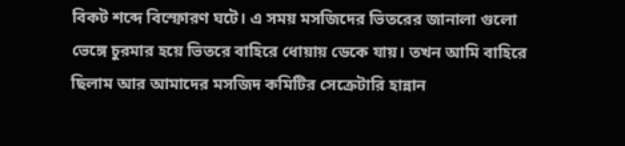বিকট শব্দে বিস্ফোরণ ঘটে। এ সময় মসজিদের ভিতরের জানালা গুলো ভেঙ্গে চুরমার হয়ে ভিতরে বাহিরে ধোয়ায় ডেকে যায়। তখন আমি বাহিরে ছিলাম আর আমাদের মসজিদ কমিটির সেক্রেটারি হান্নান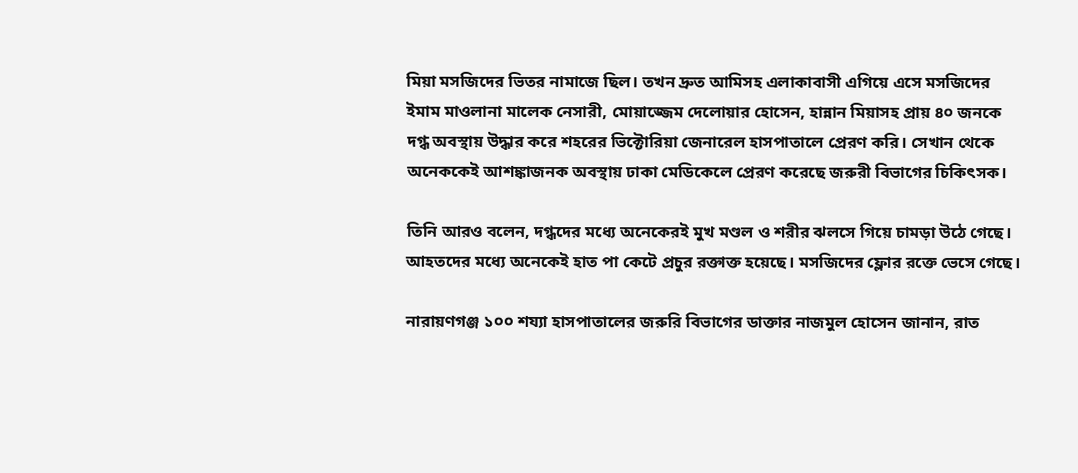মিয়া মসজিদের ভিতর নামাজে ছিল। তখন দ্রুত আমিসহ এলাকাবাসী এগিয়ে এসে মসজিদের ইমাম মাওলানা মালেক নেসারী, মোয়াজ্জেম দেলোয়ার হোসেন, হান্নান মিয়াসহ প্রায় ৪০ জনকে দগ্ধ অবস্থায় উদ্ধার করে শহরের ভিক্টোরিয়া জেনারেল হাসপাতালে প্রেরণ করি। সেখান থেকে অনেককেই আশঙ্কাজনক অবস্থায় ঢাকা মেডিকেলে প্রেরণ করেছে জরুরী বিভাগের চিকিৎসক।

তিনি আরও বলেন, দগ্ধদের মধ্যে অনেকেরই মুখ মণ্ডল ও শরীর ঝলসে গিয়ে চামড়া উঠে গেছে। আহতদের মধ্যে অনেকেই হাত পা কেটে প্রচুর রক্তাক্ত হয়েছে। মসজিদের ফ্লোর রক্তে ভেসে গেছে।

নারায়ণগঞ্জ ১০০ শয্যা হাসপাতালের জরুরি বিভাগের ডাক্তার নাজমুল হোসেন জানান, রাত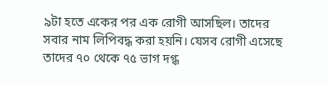৯টা হতে একের পর এক রোগী আসছিল। তাদের সবার নাম লিপিবদ্ধ করা হয়নি। যেসব রোগী এসেছে তাদের ৭০ থেকে ৭৫ ভাগ দগ্ধ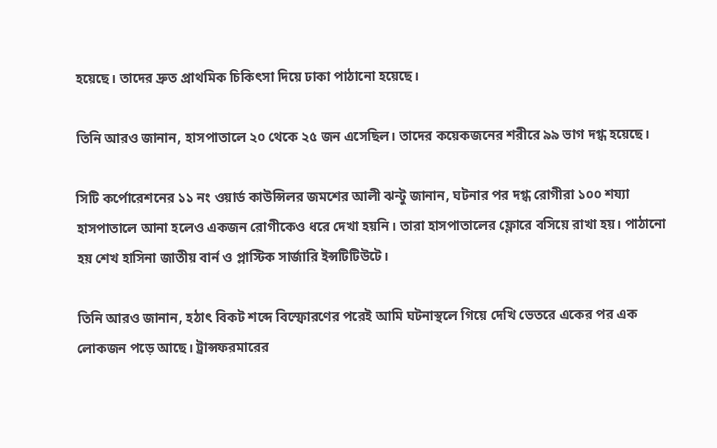হয়েছে। তাদের দ্রুত প্রাথমিক চিকিৎসা দিয়ে ঢাকা পাঠানো হয়েছে।

তিনি আরও জানান, হাসপাতালে ২০ থেকে ২৫ জন এসেছিল। তাদের কয়েকজনের শরীরে ৯৯ ভাগ দগ্ধ হয়েছে।

সিটি কর্পোরেশনের ১১ নং ওয়ার্ড কাউন্সিলর জমশের আলী ঝন্টু জানান, ঘটনার পর দগ্ধ রোগীরা ১০০ শয্যা হাসপাতালে আনা হলেও একজন রোগীকেও ধরে দেখা হয়নি। তারা হাসপাতালের ফ্লোরে বসিয়ে রাখা হয়। পাঠানো হয় শেখ হাসিনা জাতীয় বার্ন ও প্লাস্টিক সার্জারি ইন্সটিটিউটে।

তিনি আরও জানান, হঠাৎ বিকট শব্দে বিস্ফোরণের পরেই আমি ঘটনাস্থলে গিয়ে দেখি ভেতরে একের পর এক লোকজন পড়ে আছে। ট্রান্সফরমারের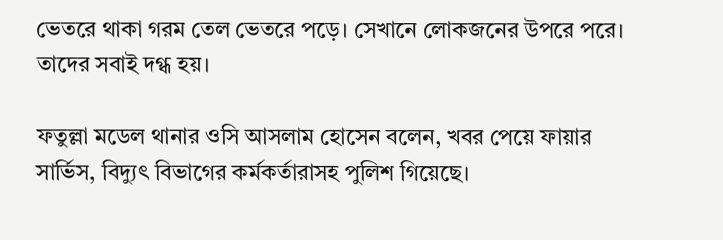ভেতরে থাকা গরম তেল ভেতরে পড়ে। সেখানে লোকজনের উপরে পরে। তাদের সবাই দগ্ধ হয়।

ফতুল্লা মডেল থানার ওসি আসলাম হোসেন বলেন, খবর পেয়ে ফায়ার সার্ভিস, বিদ্যুৎ বিভাগের কর্মকর্তারাসহ পুলিশ গিয়েছে।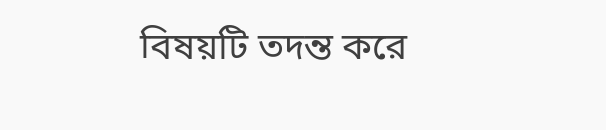বিষয়টি তদন্ত করে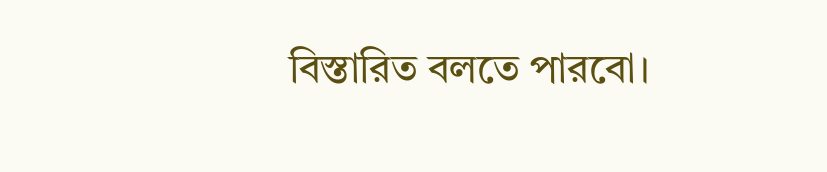বিস্তারিত বলতে পারবো।